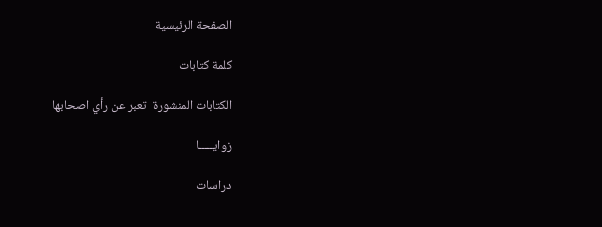الصفحة الرئيسية

كلمة كتابات

الكتابات المنشورة  تعبر عن رأي اصحابها

زوايـــــا

دراسات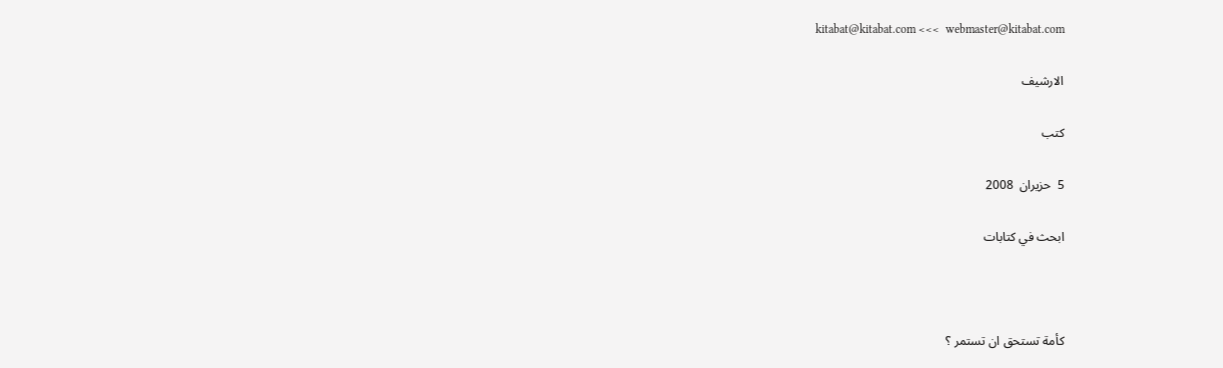kitabat@kitabat.com <<<  webmaster@kitabat.com

الارشيف

كتب

5  حزيران  2008

ابحث في كتابات



كأمة تستحق ان تستمر ؟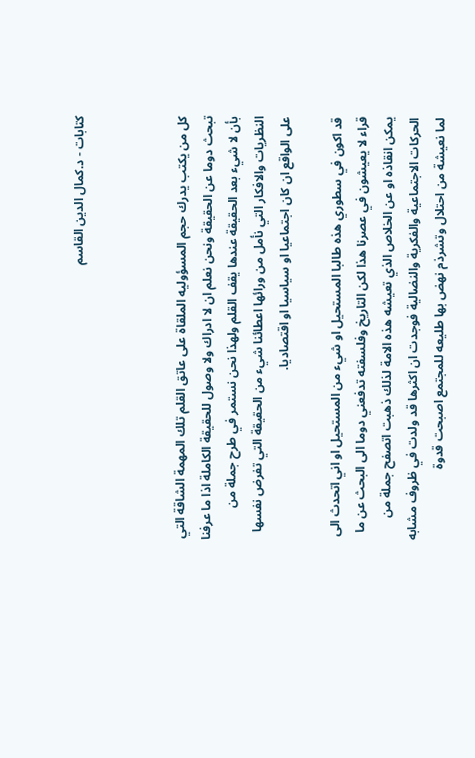كتابات - د.كمال الدين القاسم



كل من يكتب يدرك حجم المسؤوليه الملقاة على عاتق القلم تلك المهمة الشاقة التي تبحث دوما عن الحقيقة ونحن نعلم ان لا ادراك ولا وصول للحقيقة الكاملة اذا ما عرفنا بأن لا شيء بعد الحقيقة عندها يقف القلم ولهذا نحن نستمر في طرح جملة من النظريات والافكار التي نأمل من ورائها اعطائنا شيء من الحقيقة التي تفرض نفسها على الواقع ان كان اجتماعيا او سياسيا او اقتصاديا.

قد اكون في سطوري هذه طالبا المستحيل او شيء من المستحيل او اني اتحدث الى قراء لا يعيشون في عصرنا هذا لكن التاريخ وفلسفته تدفعني دوما الى البحث عن ما يمكن انقاذه او عن الخلاص الذي تعيشه هذه الامة لذلك ذهبت اتصفح جملة من الحركات الاجتماعية والفكرية والنضالية فوجدت ان اكثرها قد ولدت في ظروف مشابه لما نعيشة من احتلال وتشرذم نهض بها طليعه للمجتمع اصبحت قدوة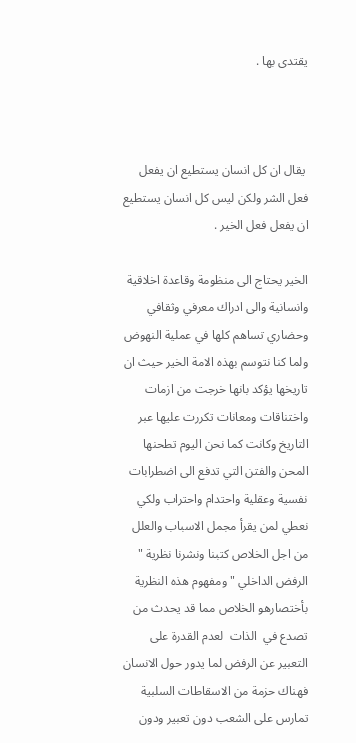يقتدى بها .



 يقال ان كل انسان يستطيع ان يفعل فعل الشر ولكن ليس كل انسان يستطيع ان يفعل فعل الخير .

الخير يحتاج الى منظومة وقاعدة اخلاقية وانسانية والى ادراك معرفي وثقافي وحضاري تساهم كلها في عملية النهوض ولما كنا نتوسم بهذه الامة الخير حيث ان تاريخها يؤكد بانها خرجت من ازمات واختناقات ومعانات تكررت عليها عبر التاريخ وكانت كما نحن اليوم تطحنها المحن والفتن التي تدفع الى اضطرابات نفسية وعقلية واحتدام واحتراب ولكي نعطي لمن يقرأ مجمل الاسباب والعلل من اجل الخلاص كتبنا ونشرنا نظرية " الرفض الداخلي " ومفهوم هذه النظرية بأختصارهو الخلاص مما قد يحدث من تصدع في  الذات  لعدم القدرة على التعبير عن الرفض لما يدور حول الانسان فهناك حزمة من الاسقاطات السلبية تمارس على الشعب دون تعبير ودون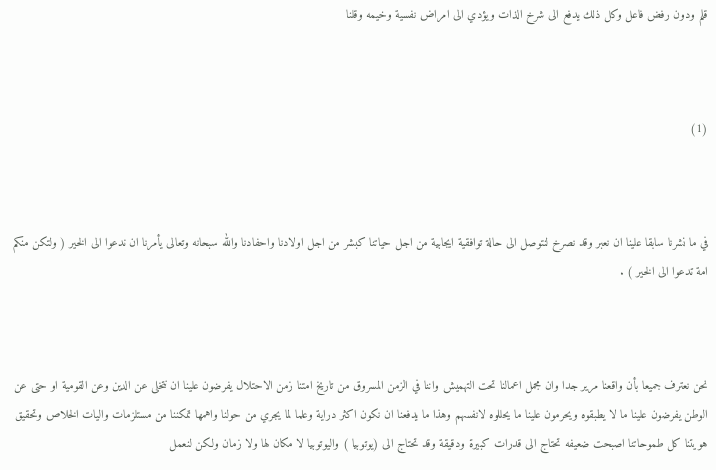قلم ودون رفض فاعل وكل ذلك يدفع الى شرخ الذات ويؤدي الى امراض نفسية وخيمه وقلنا



(1)



في ما نشرنا سابقا علينا ان نعبر وقد نصرخ لنتوصل الى حالة توافقية ايجابية من اجل حياتنا كبشر من اجل اولادنا واحفادنا والله سبحانه وتعالى يأمرنا ان ندعوا الى الخير ( ولتكن منكم امة تدعوا الى الخير ) .



نحن نعترف جميعا بأن واقعنا مرير جدا وان مجمل اعمالنا تحت التهميش واننا في الزمن المسروق من تاريخ امتنا زمن الاحتلال يفرضون علينا ان نتخلى عن الدين وعن القومية او حتى عن الوطن يفرضون علينا ما لا يطبقوه ويحرمون علينا ما يحللوه لانفسهم وهذا ما يدفعنا ان نكون اكثر دراية وعلما لما يجري من حولنا واهمها تمكننا من مستلزمات واليات الخلاص وتحقيق هويتنا كل طموحاتنا اصبحت ضعيفه تحتاج الى قدرات كبيرة ودقيقة وقد تحتاج الى (يوتوبيا ) واليوتوبيا لا مكان لها ولا زمان ولكن لنعمل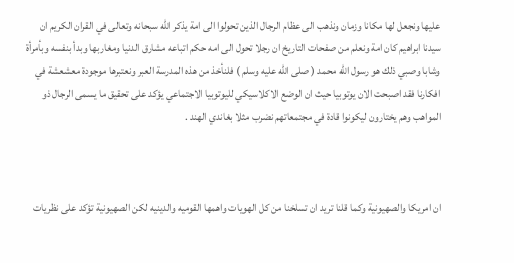عليها ونجعل لها مكانا وزمان ونذهب الى عظام الرجال الذين تحولوا الى امة يذكر الله سبحانه وتعالى في القران الكريم ان سيدنا ابراهيم كان امة ونعلم من صفحات التاريخ ان رجلا تحول الى امه حكم اتباعه مشارق الدنيا ومغاربها وبدأ بنفسه وبأمرأة وشابا وصبي ذلك هو رسول الله محمد ( صلى الله عليه وسلم ) فلنأخذ من هذه المدرسة العبر ونعتبرها موجودة معشعشة في افكارنا فقد اصبحت الان يوتوبيا حيث ان الوضع الاكلاسيكي لليوتوبيا الاجتماعي يؤكد على تحقيق ما يسمى الرجال ذو المواهب وهم يختارون ليكونوا قادة في مجتمعاتهم نضرب مثلا بغاندي الهند .



ان امريكا والصهيونية وكما قلنا تريد ان تسلخنا من كل الهويات واهمها القوميه والدينيه لكن الصهيونية تؤكد على نظريات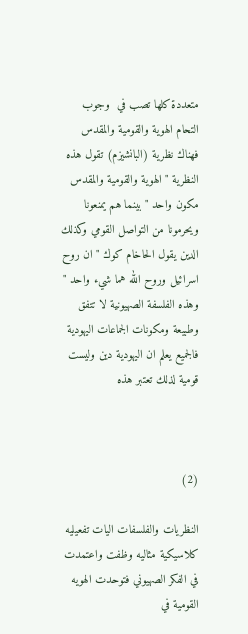متعددة كلها تصب في  وجوب التحام الهوية والقومية والمقدس فهناك نظرية (البانشيزم) تقول هذه النظرية " الهوية والقومية والمقدس مكون واحد " بينما هم يمنعونا ويحرمونا من التواصل القومي وكذلك الدين يقول الحاخام كوك " ان روح اسرائيل وروح الله هما شيء واحد " وهذه الفلسفة الصهيونية لا تتفق وطبيعة ومكونات الجماعات اليهودية فالجميع يعلم ان اليهودية دين وليست قومية لذلك تعتبر هذه



(2)

النظريات والفلسفات اليات تفعيليه كلاسيكية مثاليه وظفت واعتمدت في الفكر الصهيوني فتوحدت الهويه القومية في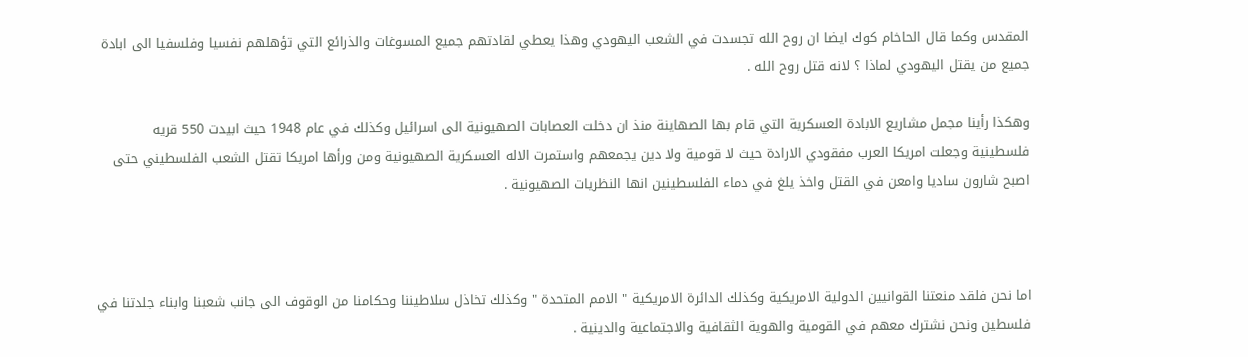المقدس وكما قال الحاخام كوك ايضا ان روح الله تجسدت في الشعب اليهودي وهذا يعطي لقادتهم جميع المسوغات والذرائع التي تؤهلهم نفسيا وفلسفيا الى ابادة جميع من يقتل اليهودي لماذا ؟ لانه قتل روح الله .

وهكذا رأينا مجمل مشاريع الابادة العسكرية التي قام بها الصهاينة منذ ان دخلت العصابات الصهيونية الى اسرائيل وكذلك في عام 1948 حيث ابيدت 550 قريه فلسطينية وجعلت امريكا العرب مفقودي الارادة حيث لا قومية ولا دين يجمعهم واستمرت الاله العسكرية الصهيونية ومن ورأها امريكا تقتل الشعب الفلسطيني حتى اصبح شارون ساديا وامعن في القتل واخذ يلغ في دماء الفلسطينين انها النظريات الصهيونية .



اما نحن فلقد منعتنا القوانيين الدولية الامريكية وكذلك الدائرة الامريكية " الامم المتحدة " وكذلك تخاذل سلاطيننا وحكامنا من الوقوف الى جانب شعبنا وابناء جلدتنا في فلسطين ونحن نشترك معهم في القومية والهوية الثقافية والاجتماعية والدينية .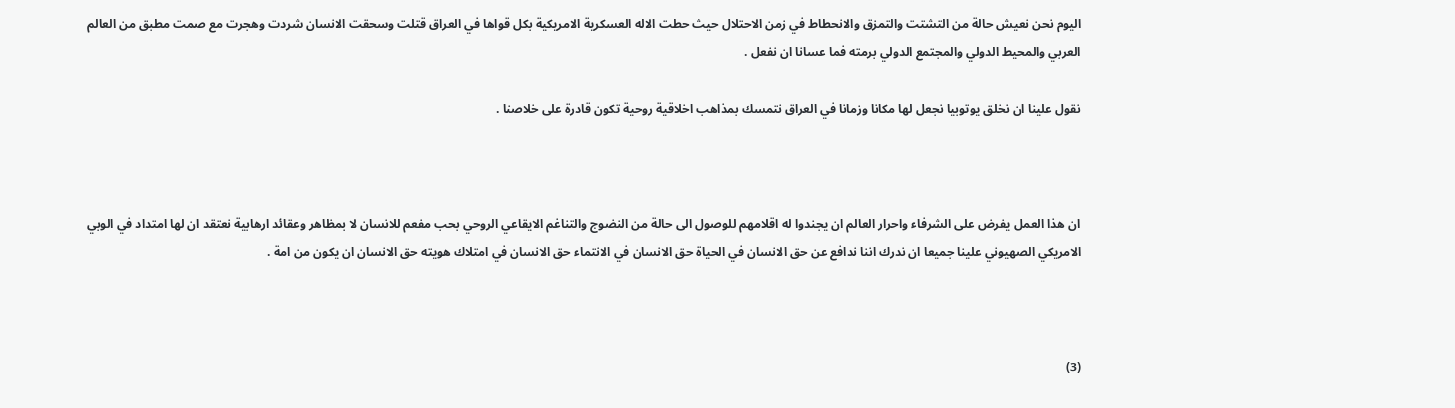اليوم نحن نعيش حالة من التشتت والتمزق والانحطاط في زمن الاحتلال حيث حطت الاله العسكرية الامريكية بكل قواها في العراق قتلت وسحقت الانسان شردت وهجرت مع صمت مطبق من العالم العربي والمحيط الدولي والمجتمع الدولي برمته فما عسانا ان نفعل .

نقول علينا ان نخلق يوتوبيا نجعل لها مكانا وزمانا في العراق نتمسك بمذاهب اخلاقية روحية تكون قادرة على خلاصنا .



ان هذا العمل يفرض على الشرفاء واحرار العالم ان يجندوا له اقلامهم للوصول الى حالة من النضوج والتناغم الايقاعي الروحي بحب مفعم للانسان لا بمظاهر وعقائد ارهابية نعتقد ان لها امتداد في الوبي الامريكي الصهيوني علينا جميعا ان ندرك اننا ندافع عن حق الانسان في الحياة حق الانسان في الانتماء حق الانسان في امتلاك هويته حق الانسان ان يكون من امة .



(3)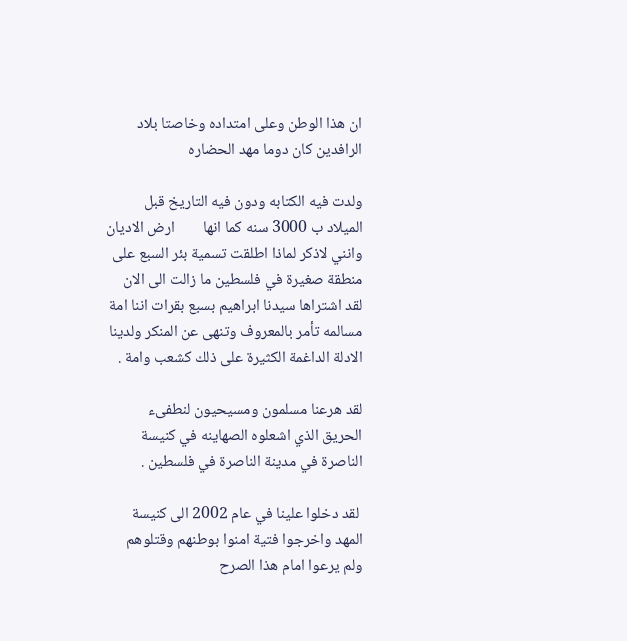ان هذا الوطن وعلى امتداده وخاصتا بلاد الرافدين كان دوما مهد الحضاره

ولدت فيه الكتابه ودون فيه التاريخ قبل الميلاد ب 3000 سنه كما انها        ارض الاديان وانني لاذكر لماذا اطلقت تسمية بئر السبع على منطقة صغيرة في فلسطين ما زالت الى الان لقد اشتراها سيدنا ابراهيم بسبع بقرات اننا امة مسالمه تأمر بالمعروف وتنهى عن المنكر ولدينا الادلة الداغمة الكثيرة على ذلك كشعب وامة .

لقد هرعنا مسلمون ومسيحيون لنطفىء الحريق الذي اشعلوه الصهاينه في كنيسة الناصرة في مدينة الناصرة في فلسطين .

 لقد دخلوا علينا في عام 2002 الى كنيسة المهد واخرجوا فتية امنوا بوطنهم وقتلوهم ولم يرعوا امام هذا الصرح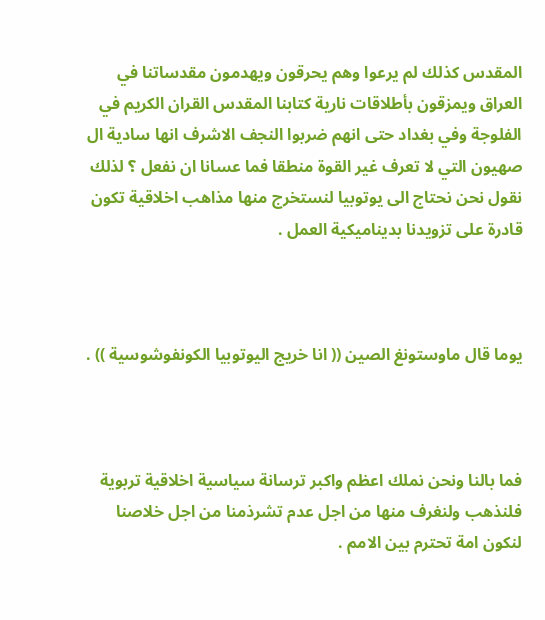المقدس كذلك لم يرعوا وهم يحرقون ويهدمون مقدساتنا في العراق ويمزقون بأطلاقات نارية كتابنا المقدس القران الكريم في الفلوجة وفي بغداد حتى انهم ضربوا النجف الاشرف انها سادية ال صهيون التي لا تعرف غير القوة منطقا فما عسانا ان نفعل ؟ لذلك نقول نحن نحتاج الى يوتوبيا لنستخرج منها مذاهب اخلاقية تكون قادرة على تزويدنا بديناميكية العمل .



يوما قال ماوستونغ الصين (( انا خريج اليوتوبيا الكونفوشوسية )) .



فما بالنا ونحن نملك اعظم واكبر ترسانة سياسية اخلاقية تربوية فلنذهب ولنغرف منها من اجل عدم تشرذمنا من اجل خلاصنا لنكون امة تحترم بين الامم .